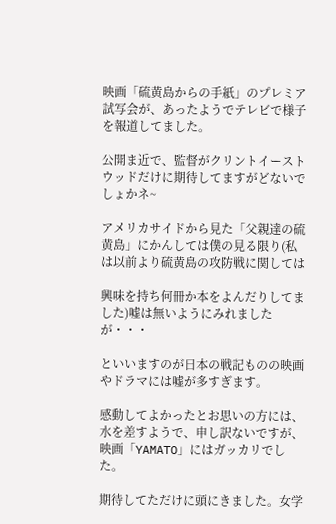映画「硫黄島からの手紙」のプレミア試写会が、あったようでテレビで様子を報道してました。

公開ま近で、監督がクリントイーストウッドだけに期待してますがどないでしょかネ~

アメリカサイドから見た「父親達の硫黄島」にかんしては僕の見る限り(私は以前より硫黄島の攻防戦に関しては

興味を持ち何冊か本をよんだりしてました)嘘は無いようにみれましたが・・・

といいますのが日本の戦記ものの映画やドラマには嘘が多すぎます。

感動してよかったとお思いの方には、水を差すようで、申し訳ないですが、映画「YAMATO」にはガッカリでした。

期待してただけに頭にきました。女学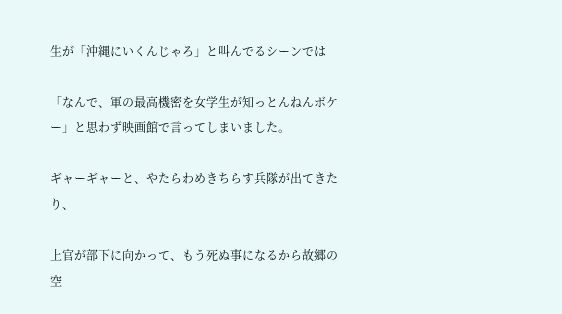生が「沖縄にいくんじゃろ」と叫んでるシーンでは

「なんで、軍の最高機密を女学生が知っとんねんボケー」と思わず映画館で言ってしまいました。

ギャーギャーと、やたらわめきちらす兵隊が出てきたり、

上官が部下に向かって、もう死ぬ事になるから故郷の空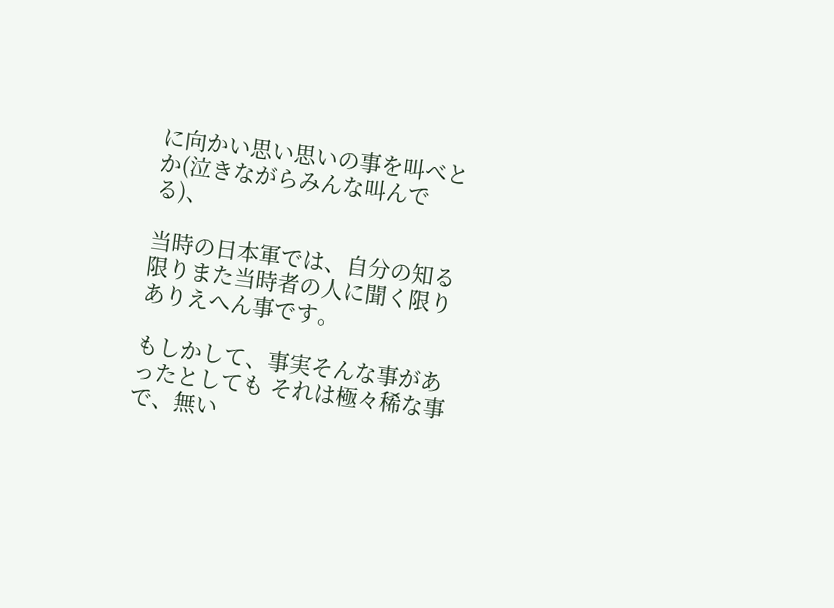に向かい思い思いの事を叫べとか(泣きながらみんな叫んでる)、

当時の日本軍では、自分の知る限りまた当時者の人に聞く限りありえへん事です。

もしかして、事実そんな事があったとしても それは極々稀な事で、無い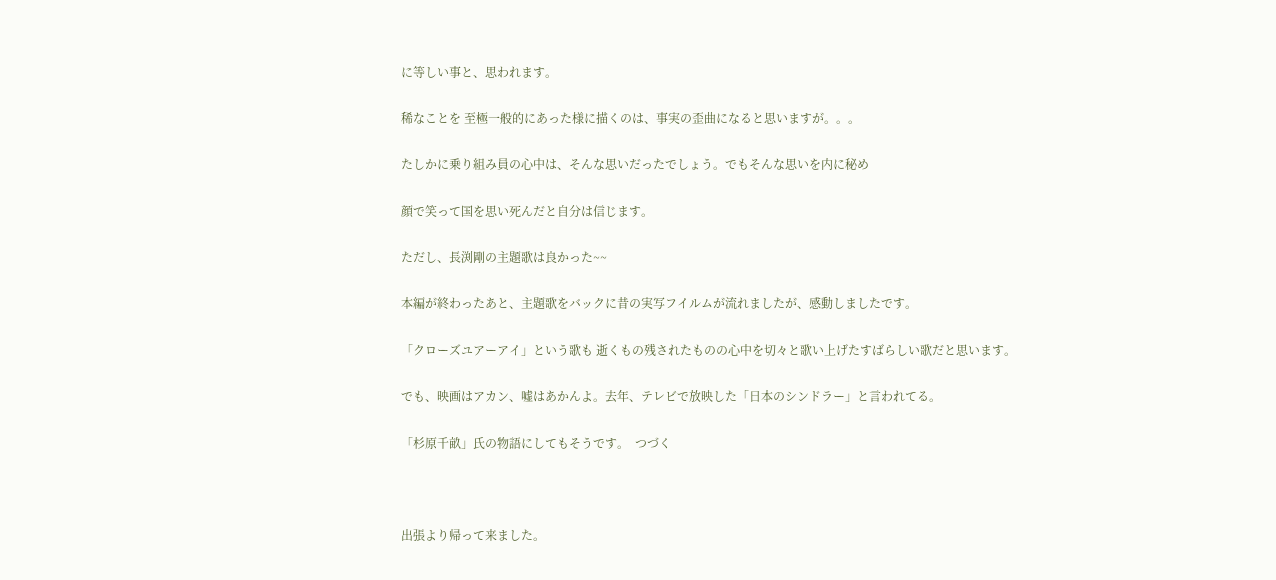に等しい事と、思われます。

稀なことを 至極一般的にあった様に描くのは、事実の歪曲になると思いますが。。。

たしかに乗り組み員の心中は、そんな思いだったでしょう。でもそんな思いを内に秘め

顔で笑って国を思い死んだと自分は信じます。

ただし、長渕剛の主題歌は良かった~~

本編が終わったあと、主題歌をバックに昔の実写フイルムが流れましたが、感動しましたです。

「クローズユアーアイ」という歌も 逝くもの残されたものの心中を切々と歌い上げたすばらしい歌だと思います。

でも、映画はアカン、嘘はあかんよ。去年、テレビで放映した「日本のシンドラー」と言われてる。

「杉原千畝」氏の物語にしてもそうです。  つづく



出張より帰って来ました。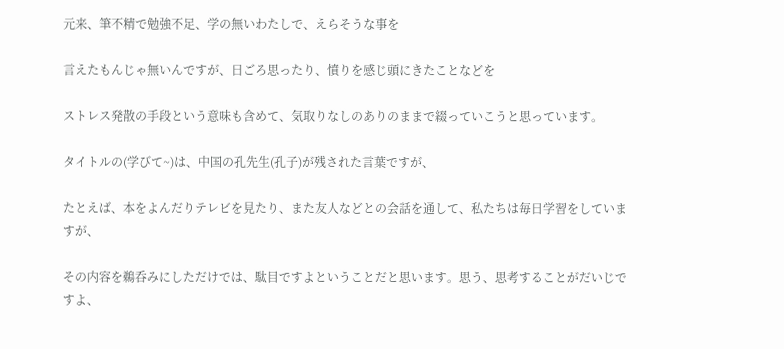元来、筆不精で勉強不足、学の無いわたしで、えらそうな事を

言えたもんじゃ無いんですが、日ごろ思ったり、憤りを感じ頭にきたことなどを

ストレス発散の手段という意味も含めて、気取りなしのありのままで綴っていこうと思っています。

タイトルの(学びて~)は、中国の孔先生(孔子)が残された言葉ですが、

たとえば、本をよんだりテレビを見たり、また友人などとの会話を通して、私たちは毎日学習をしていますが、

その内容を鵜呑みにしただけでは、駄目ですよということだと思います。思う、思考することがだいじですよ、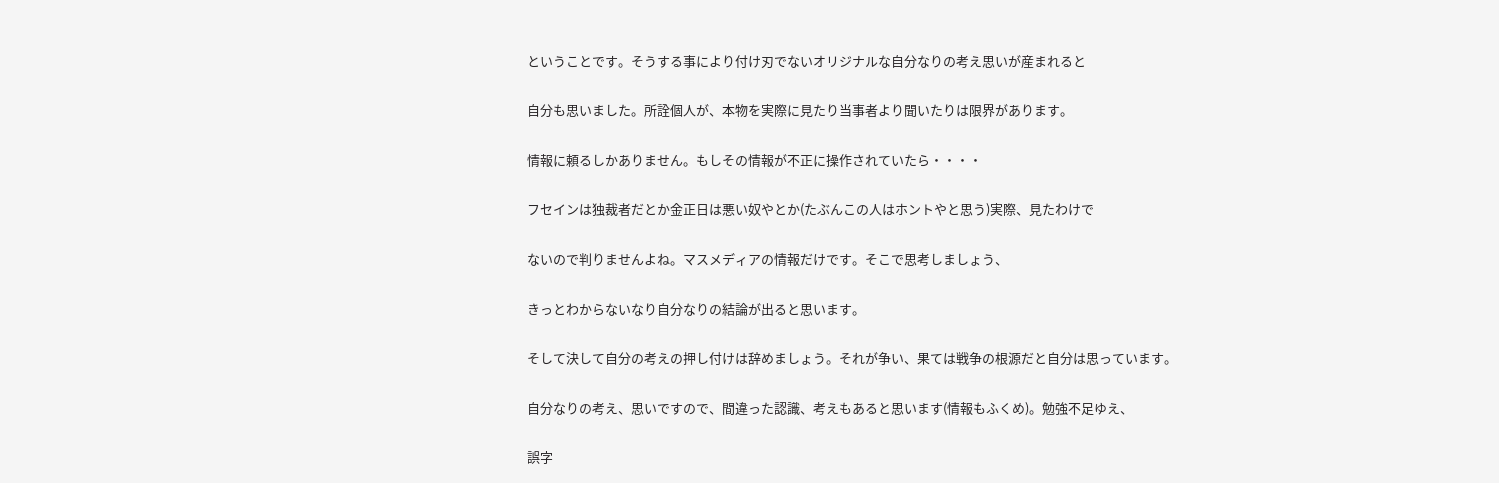ということです。そうする事により付け刃でないオリジナルな自分なりの考え思いが産まれると

自分も思いました。所詮個人が、本物を実際に見たり当事者より聞いたりは限界があります。

情報に頼るしかありません。もしその情報が不正に操作されていたら・・・・

フセインは独裁者だとか金正日は悪い奴やとか(たぶんこの人はホントやと思う)実際、見たわけで

ないので判りませんよね。マスメディアの情報だけです。そこで思考しましょう、

きっとわからないなり自分なりの結論が出ると思います。

そして決して自分の考えの押し付けは辞めましょう。それが争い、果ては戦争の根源だと自分は思っています。

自分なりの考え、思いですので、間違った認識、考えもあると思います(情報もふくめ)。勉強不足ゆえ、

誤字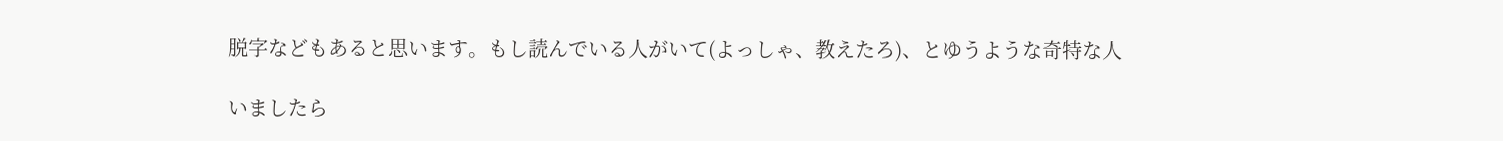脱字などもあると思います。もし読んでいる人がいて(よっしゃ、教えたろ)、とゆうような奇特な人

いましたら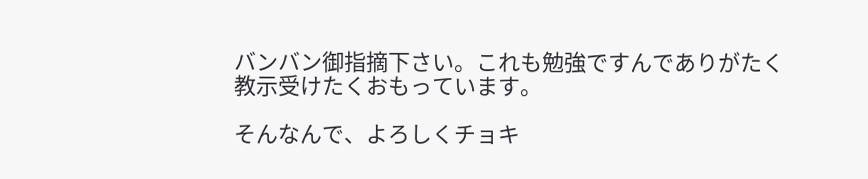バンバン御指摘下さい。これも勉強ですんでありがたく教示受けたくおもっています。

そんなんで、よろしくチョキ